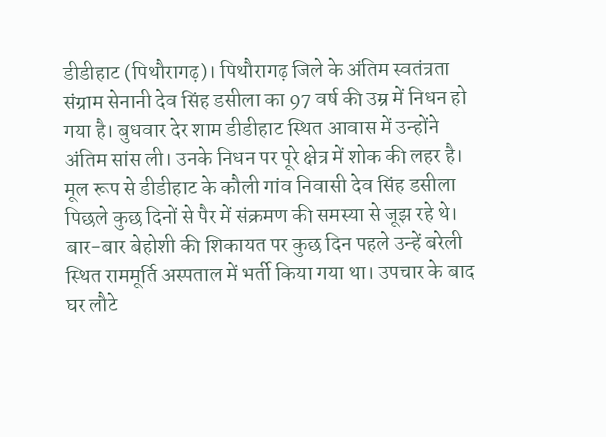डीडीहाट (पिथौरागढ़)। पिथौरागढ़ जिले के अंतिम स्वतंत्रता संग्राम सेनानी देव सिंह डसीला का 97 वर्ष की उम्र में निधन हो गया है। बुधवार देर शाम डीडीहाट स्थित आवास में उन्होंने अंतिम सांस ली। उनके निधन पर पूरे क्षेत्र में शोक की लहर है।
मूल रूप से डीडीहाट के कौली गांव निवासी देव सिंह डसीला पिछले कुछ दिनों से पैर में संक्रमण की समस्या से जूझ रहे थे। बार-बार बेहोशी की शिकायत पर कुछ दिन पहले उन्हें बरेली स्थित राममूर्ति अस्पताल में भर्ती किया गया था। उपचार के बाद घर लौटे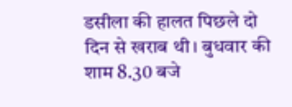डसीला की हालत पिछले दो दिन से खराब थी। बुधवार की शाम 8.30 बजे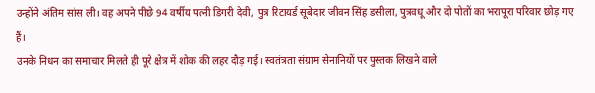उन्होंने अंतिम सांस ली। वह अपने पीछे 94 वर्षीय पत्नी डिगरी देवी, पुत्र रिटायर्ड सूबेदार जीवन सिंह डसीला, पुत्रवधू और दो पोतों का भरापूरा परिवार छोड़ गए हैं।
उनके निधन का समाचार मिलते ही पूरे क्षेत्र में शोक की लहर दौड़ गई। स्वतंत्रता संग्राम सेनानियों पर पुस्तक लिखने वाले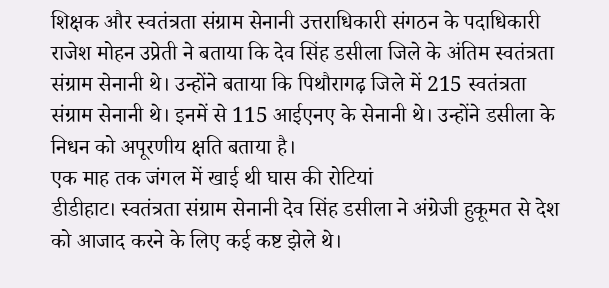शिक्षक और स्वतंत्रता संग्राम सेनानी उत्तराधिकारी संगठन के पदाधिकारी राजेश मोहन उप्रेती ने बताया कि देव सिंह डसीला जिले के अंतिम स्वतंत्रता संग्राम सेनानी थे। उन्होंने बताया कि पिथौरागढ़ जिले में 215 स्वतंत्रता संग्राम सेनानी थे। इनमें से 115 आईएनए के सेनानी थे। उन्होंने डसीला के निधन को अपूरणीय क्षति बताया है।
एक माह तक जंगल में खाई थी घास की रोटियां
डीडीहाट। स्वतंत्रता संग्राम सेनानी देव सिंह डसीला ने अंग्रेजी हुकूमत से देश को आजाद करने के लिए कई कष्ट झेले थे।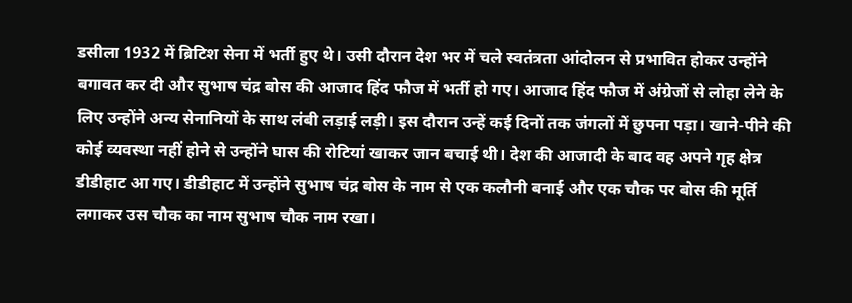डसीला 1932 में ब्रिटिश सेना में भर्ती हुए थे। उसी दौरान देश भर में चले स्वतंत्रता आंदोलन से प्रभावित होकर उन्होंने बगावत कर दी और सुभाष चंद्र बोस की आजाद हिंद फौज में भर्ती हो गए। आजाद हिंद फौज में अंग्रेजों से लोहा लेने के लिए उन्होंने अन्य सेनानियों के साथ लंबी लड़ाई लड़ी। इस दौरान उन्हें कई दिनों तक जंगलों में छुपना पड़ा। खाने-पीने की कोई व्यवस्था नहीं होने से उन्होंने घास की रोटियां खाकर जान बचाई थी। देश की आजादी के बाद वह अपने गृह क्षेत्र डीडीहाट आ गए। डीडीहाट में उन्होंने सुभाष चंद्र बोस के नाम से एक कलौनी बनाई और एक चौक पर बोस की मूर्ति लगाकर उस चौक का नाम सुभाष चौक नाम रखा।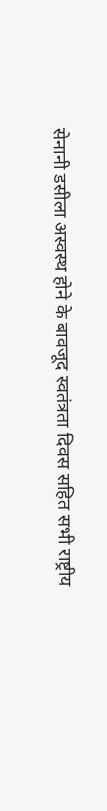सेनानी डसीला अस्वस्थ होने के बावजूद स्वतंत्रता दिवस सहित सभी राष्ट्रीय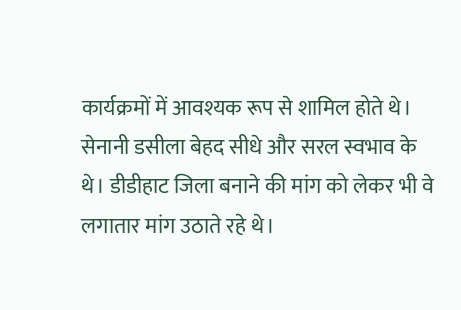कार्यक्रमों में आवश्यक रूप से शामिल होते थे। सेनानी डसीला बेहद सीधे और सरल स्वभाव के थे। डीडीहाट जिला बनाने की मांग को लेकर भी वे लगातार मांग उठाते रहे थे।